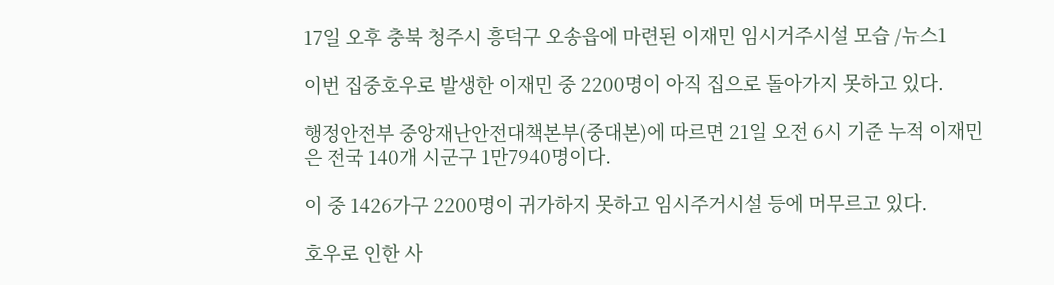17일 오후 충북 청주시 흥덕구 오송읍에 마련된 이재민 임시거주시설 모습 /뉴스1

이번 집중호우로 발생한 이재민 중 2200명이 아직 집으로 돌아가지 못하고 있다.

행정안전부 중앙재난안전대책본부(중대본)에 따르면 21일 오전 6시 기준 누적 이재민은 전국 140개 시군구 1만7940명이다.

이 중 1426가구 2200명이 귀가하지 못하고 임시주거시설 등에 머무르고 있다.

호우로 인한 사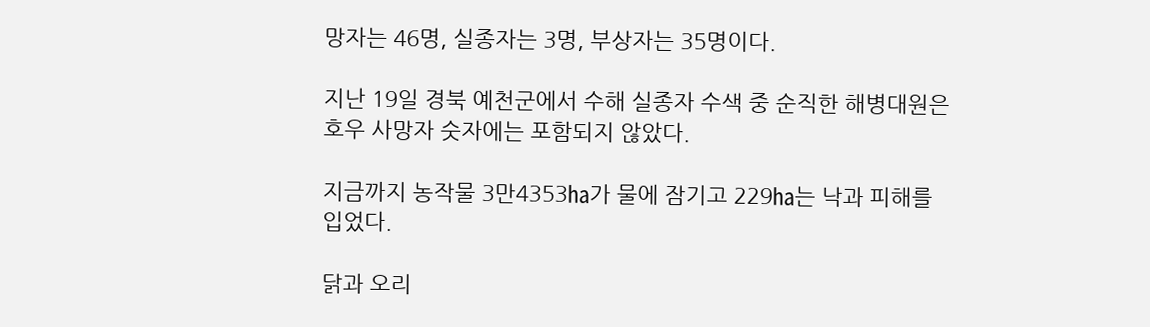망자는 46명, 실종자는 3명, 부상자는 35명이다.

지난 19일 경북 예천군에서 수해 실종자 수색 중 순직한 해병대원은 호우 사망자 숫자에는 포함되지 않았다.

지금까지 농작물 3만4353㏊가 물에 잠기고 229㏊는 낙과 피해를 입었다.

닭과 오리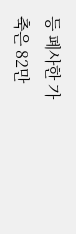등 폐사한 가축은 82만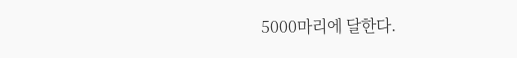5000마리에 달한다.